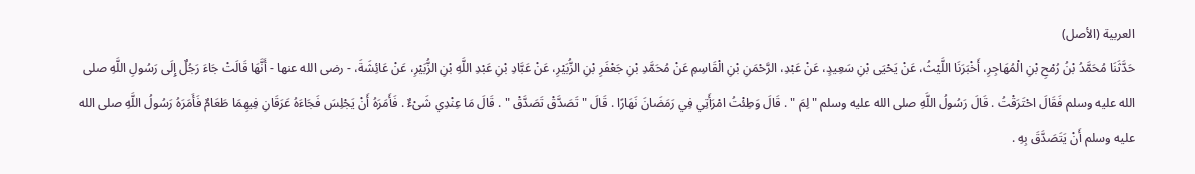العربية (الأصل)
حَدَّثَنَا مُحَمَّدُ بْنُ رُمْحِ بْنِ الْمُهَاجِرِ، أَخْبَرَنَا اللَّيْثُ، عَنْ يَحْيَى بْنِ سَعِيدٍ، عَنْ عَبْدِ، الرَّحْمَنِ بْنِ الْقَاسِمِ عَنْ مُحَمَّدِ بْنِ جَعْفَرِ بْنِ الزُّبَيْرِ، عَنْ عَبَّادِ بْنِ عَبْدِ اللَّهِ بْنِ الزُّبَيْرِ، عَنْ عَائِشَةَ، - رضى الله عنها - أَنَّهَا قَالَتْ جَاءَ رَجُلٌ إِلَى رَسُولِ اللَّهِ صلى الله عليه وسلم فَقَالَ احْتَرَقْتُ . قَالَ رَسُولُ اللَّهِ صلى الله عليه وسلم " لِمَ " . قَالَ وَطِئْتُ امْرَأَتِي فِي رَمَضَانَ نَهَارًا . قَالَ " تَصَدَّقْ تَصَدَّقْ " . قَالَ مَا عِنْدِي شَىْءٌ . فَأَمَرَهُ أَنْ يَجْلِسَ فَجَاءَهُ عَرَقَانِ فِيهِمَا طَعَامٌ فَأَمَرَهُ رَسُولُ اللَّهِ صلى الله عليه وسلم أَنْ يَتَصَدَّقَ بِهِ .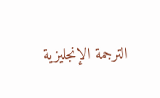الترجمة الإنجليزية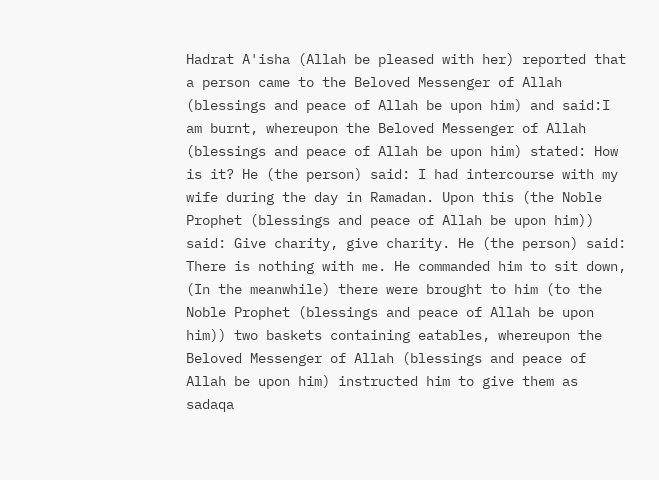Hadrat A'isha (Allah be pleased with her) reported that a person came to the Beloved Messenger of Allah (blessings and peace of Allah be upon him) and said:I am burnt, whereupon the Beloved Messenger of Allah (blessings and peace of Allah be upon him) stated: How is it? He (the person) said: I had intercourse with my wife during the day in Ramadan. Upon this (the Noble Prophet (blessings and peace of Allah be upon him)) said: Give charity, give charity. He (the person) said: There is nothing with me. He commanded him to sit down, (In the meanwhile) there were brought to him (to the Noble Prophet (blessings and peace of Allah be upon him)) two baskets containing eatables, whereupon the Beloved Messenger of Allah (blessings and peace of Allah be upon him) instructed him to give them as sadaqa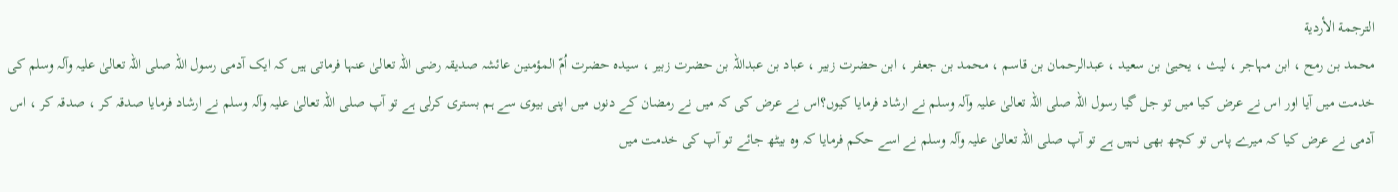الترجمة الأردية
محمد بن رمح ، ابن مہاجر ، لیث ، یحییٰ بن سعید ، عبدالرحمان بن قاسم ، محمد بن جعفر ، ابن حضرت زبیر ، عباد بن عبداللہ بن حضرت زبیر ، سیدہ حضرت اُمّ المؤمنین عائشہ صدیقہ رضی اللہ تعالیٰ عنہا فرماتی ہیں کہ ایک آدمی رسول اللہ صلی اللہ تعالیٰ علیہ وآلہ وسلم کی خدمت میں آیا اور اس نے عرض کیا میں تو جل گیا رسول اللہ صلی اللہ تعالیٰ علیہ وآلہ وسلم نے ارشاد فرمایا کیوں؟اس نے عرض کی کہ میں نے رمضان کے دنوں میں اپنی بیوی سے ہم بستری کرلی ہے تو آپ صلی اللہ تعالیٰ علیہ وآلہ وسلم نے ارشاد فرمایا صدقہ کر ، صدقہ کر ، اس آدمی نے عرض کیا کہ میرے پاس تو کچھ بھی نہیں ہے تو آپ صلی اللہ تعالیٰ علیہ وآلہ وسلم نے اسے حکم فرمایا کہ وہ بیٹھ جائے تو آپ کی خدمت میں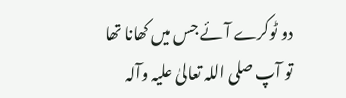دو ٹوکرے آئے جس میں کھانا تھا تو آپ صلی اللہ تعالیٰ علیہ وآلہ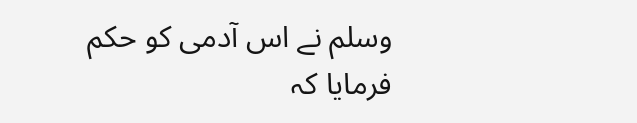وسلم نے اس آدمی کو حکم فرمایا کہ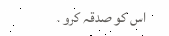اس کو صدقہ کرو ۔